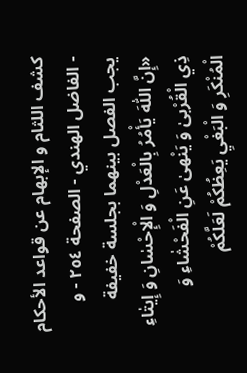كشف اللثام و الإبهام عن قواعد الأحكام - الفاضل الهندي - الصفحة ٢٥٤ - و يجب الفصل بينهما بجلسة خفيفة
«إِنَّ اللّٰهَ يَأْمُرُ بِالْعَدْلِ وَ الْإِحْسٰانِ وَ إِيتٰاءِ ذِي الْقُرْبىٰ وَ يَنْهىٰ عَنِ الْفَحْشٰاءِ وَ الْمُنْكَرِ وَ الْبَغْيِ يَعِظُكُمْ لَعَلَّكُمْ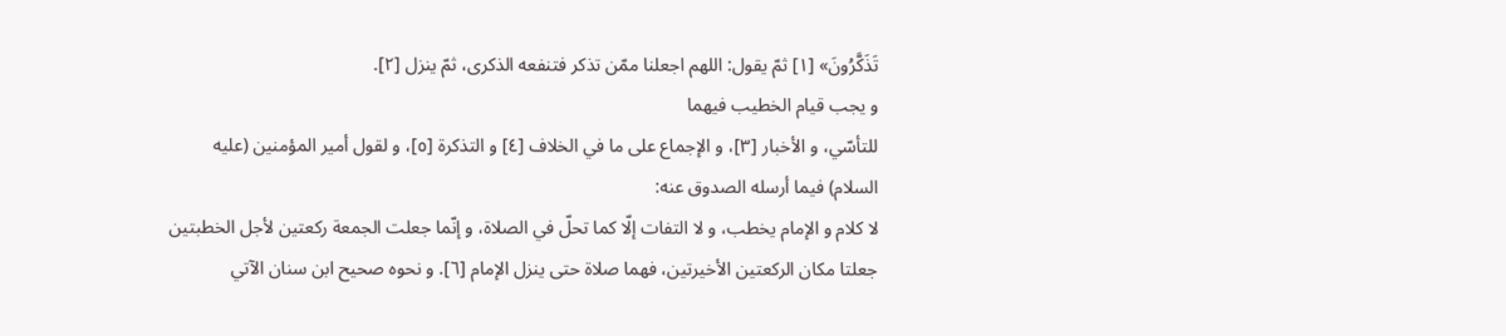تَذَكَّرُونَ» [١] ثمّ يقول: اللهم اجعلنا ممّن تذكر فتنفعه الذكرى، ثمّ ينزل [٢].
و يجب قيام الخطيب فيهما
للتأسّي، و الأخبار [٣]، و الإجماع على ما في الخلاف [٤] و التذكرة [٥]، و لقول أمير المؤمنين (عليه السلام) فيما أرسله الصدوق عنه:
لا كلام و الإمام يخطب، و لا التفات إلّا كما تحلّ في الصلاة، و إنّما جعلت الجمعة ركعتين لأجل الخطبتين جعلتا مكان الركعتين الأخيرتين، فهما صلاة حتى ينزل الإمام [٦]. و نحوه صحيح ابن سنان الآتي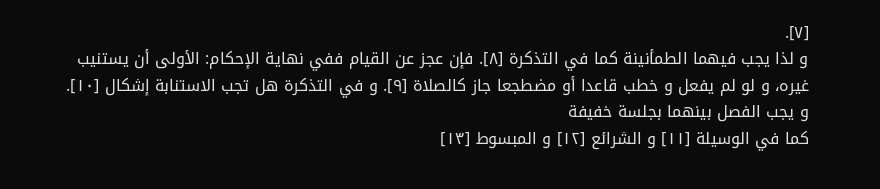[٧].
و لذا يجب فيهما الطمأنينة كما في التذكرة [٨]. فإن عجز عن القيام ففي نهاية الإحكام: الأولى أن يستنيب غيره، و لو لم يفعل و خطب قاعدا أو مضطجعا جاز كالصلاة [٩]. و في التذكرة هل تجب الاستنابة إشكال [١٠].
و يجب الفصل بينهما بجلسة خفيفة
كما في الوسيلة [١١] و الشرائع [١٢] و المبسوط [١٣]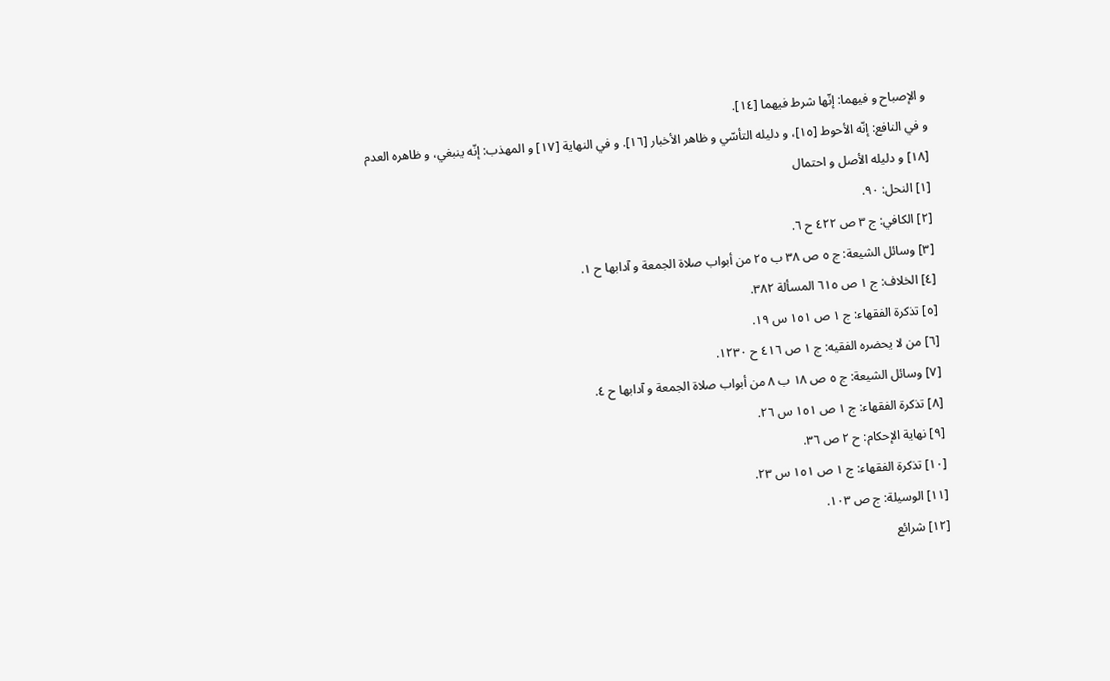و الإصباح و فيهما: إنّها شرط فيهما [١٤].
و في النافع: إنّه الأحوط [١٥]، و دليله التأسّي و ظاهر الأخبار [١٦]. و في النهاية [١٧] و المهذب: إنّه ينبغي، و ظاهره العدم [١٨] و دليله الأصل و احتمال
[١] النحل: ٩٠.
[٢] الكافي: ج ٣ ص ٤٢٢ ح ٦.
[٣] وسائل الشيعة: ج ٥ ص ٣٨ ب ٢٥ من أبواب صلاة الجمعة و آدابها ح ١.
[٤] الخلاف: ج ١ ص ٦١٥ المسألة ٣٨٢.
[٥] تذكرة الفقهاء: ج ١ ص ١٥١ س ١٩.
[٦] من لا يحضره الفقيه: ج ١ ص ٤١٦ ح ١٢٣٠.
[٧] وسائل الشيعة: ج ٥ ص ١٨ ب ٨ من أبواب صلاة الجمعة و آدابها ح ٤.
[٨] تذكرة الفقهاء: ج ١ ص ١٥١ س ٢٦.
[٩] نهاية الإحكام: ح ٢ ص ٣٦.
[١٠] تذكرة الفقهاء: ج ١ ص ١٥١ س ٢٣.
[١١] الوسيلة: ج ص ١٠٣.
[١٢] شرائع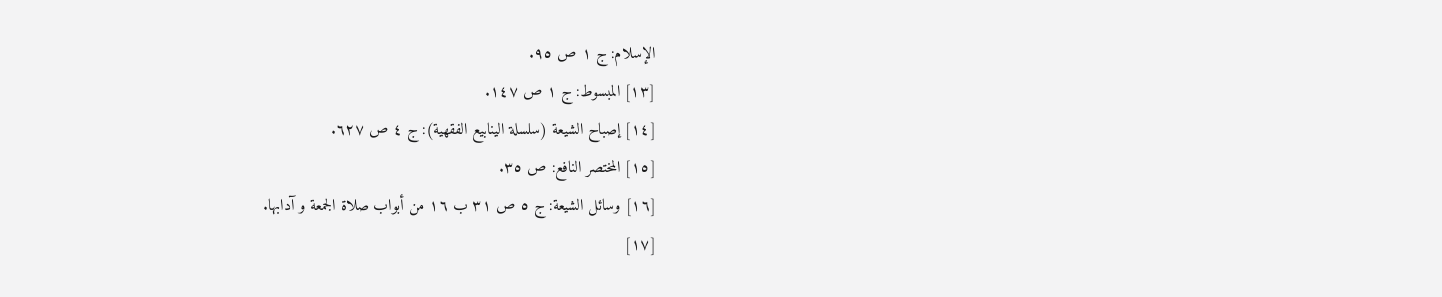الإسلام: ج ١ ص ٩٥.
[١٣] المبسوط: ج ١ ص ١٤٧.
[١٤] إصباح الشيعة (سلسلة الينابيع الفقهية): ج ٤ ص ٦٢٧.
[١٥] المختصر النافع: ص ٣٥.
[١٦] وسائل الشيعة: ج ٥ ص ٣١ ب ١٦ من أبواب صلاة الجمعة و آدابها.
[١٧]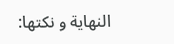النهاية و نكتها: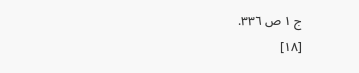ج ١ ص ٣٣٦.
[١٨]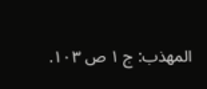المهذب: ج ١ ص ١٠٣.